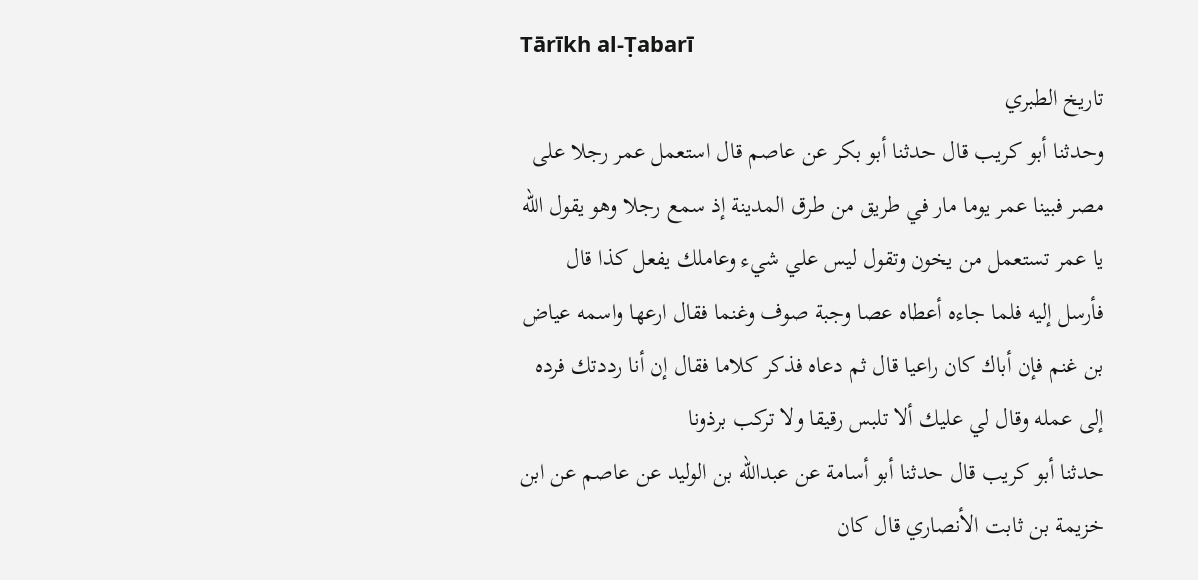Tārīkh al-Ṭabarī
تاريخ الطبري
وحدثنا أبو كريب قال حدثنا أبو بكر عن عاصم قال استعمل عمر رجلا على مصر فبينا عمر يوما مار في طريق من طرق المدينة إذ سمع رجلا وهو يقول الله يا عمر تستعمل من يخون وتقول ليس علي شيء وعاملك يفعل كذا قال فأرسل إليه فلما جاءه أعطاه عصا وجبة صوف وغنما فقال ارعها واسمه عياض بن غنم فإن أباك كان راعيا قال ثم دعاه فذكر كلاما فقال إن أنا رددتك فرده إلى عمله وقال لي عليك ألا تلبس رقيقا ولا تركب برذونا
حدثنا أبو كريب قال حدثنا أبو أسامة عن عبدالله بن الوليد عن عاصم عن ابن خزيمة بن ثابت الأنصاري قال كان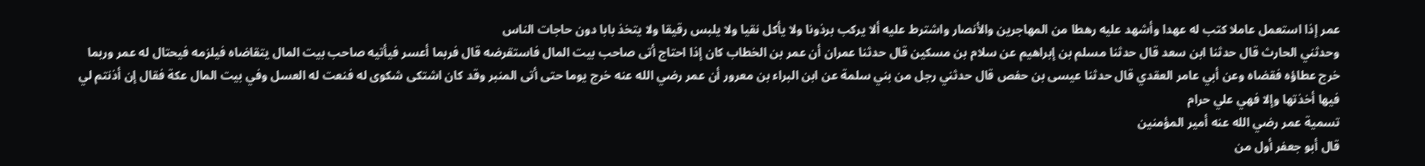عمر إذا استعمل عاملا كتب له عهدا وأشهد عليه رهطا من المهاجرين والأنصار واشترط عليه ألا يركب برذونا ولا يأكل نقيا ولا يلبس رقيقا ولا يتخذ بابا دون حاجات الناس
وحدثني الحارث قال حدثنا ابن سعد قال حدثنا مسلم بن إبراهيم عن سلام بن مسكين قال حدثنا عمران أن عمر بن الخطاب كان إذا احتاج أتى صاحب بيت المال فاستقرضه قال فربما أعسر فيأتيه صاحب بيت المال يتقاضاه فيلزمه فيحتال له عمر وربما خرج عطاؤه فقضاه وعن أبي عامر العقدي قال حدثنا عيسى بن حفص قال حدثني رجل من بني سلمة عن ابن البراء بن معرور أن عمر رضي الله عنه خرج يوما حتى أتى المنبر وقد كان اشتكى شكوى له فنعت له العسل وفي بيت المال عكة فقال إن أذنتم لي فيها أخذتها وإلا فهي علي حرام
تسمية عمر رضي الله عنه أمير المؤمنين
قال أبو جعفر أول من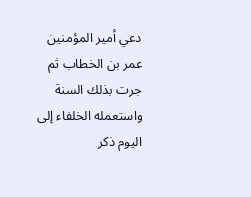دعي أمير المؤمنين عمر بن الخطاب ثم جرت بذلك السنة واستعمله الخلفاء إلى اليوم ذكر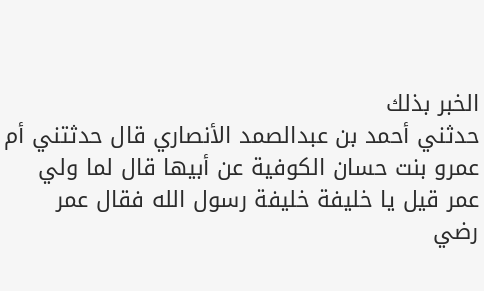الخبر بذلك
حدثني أحمد بن عبدالصمد الأنصاري قال حدثتني أم عمرو بنت حسان الكوفية عن أبيها قال لما ولي عمر قيل يا خليفة خليفة رسول الله فقال عمر رضي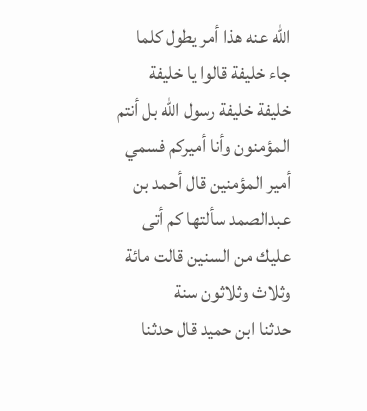الله عنه هذا أمر يطول كلما جاء خليفة قالوا يا خليفة خليفة خليفة رسول الله بل أنتم المؤمنون وأنا أميركم فسمي أمير المؤمنين قال أحمد بن عبدالصمد سألتها كم أتى عليك من السنين قالت مائة وثلاث وثلاثون سنة
حدثنا ابن حميد قال حدثنا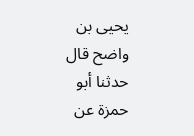يحيى بن واضح قال حدثنا أبو حمزة عن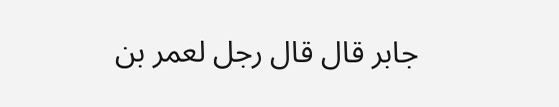جابر قال قال رجل لعمر بن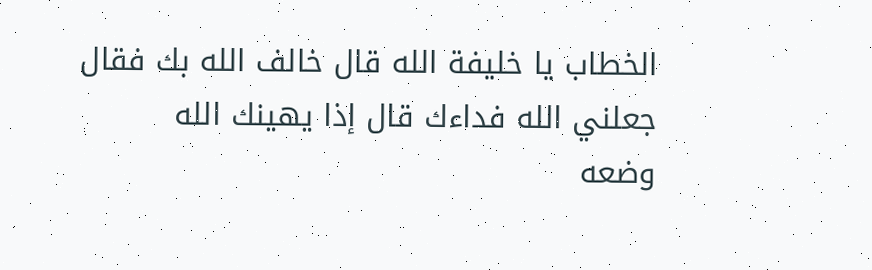الخطاب يا خليفة الله قال خالف الله بك فقال جعلني الله فداءك قال إذا يهينك الله
وضعه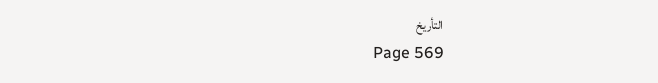التأريخ
Page 569